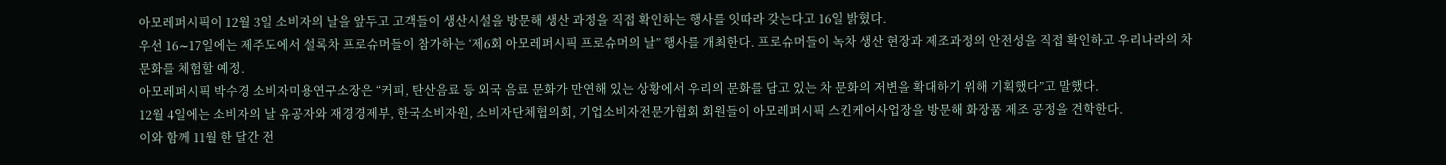아모레퍼시픽이 12월 3일 소비자의 날을 앞두고 고객들이 생산시설을 방문해 생산 과정을 직접 확인하는 행사를 잇따라 갖는다고 16일 밝혔다.
우선 16∼17일에는 제주도에서 설록차 프로슈머들이 참가하는 ‘제6회 아모레퍼시픽 프로슈머의 날” 행사를 개최한다. 프로슈머들이 녹차 생산 현장과 제조과정의 안전성을 직접 확인하고 우리나라의 차문화를 체험할 예정.
아모레퍼시픽 박수경 소비자미용연구소장은 “커피, 탄산음료 등 외국 음료 문화가 만연해 있는 상황에서 우리의 문화를 담고 있는 차 문화의 저변을 확대하기 위해 기획했다”고 말했다.
12월 4일에는 소비자의 날 유공자와 재경경제부, 한국소비자원, 소비자단체협의회, 기업소비자전문가협회 회원들이 아모레퍼시픽 스킨케어사업장을 방문해 화장품 제조 공정을 견학한다.
이와 함께 11월 한 달간 전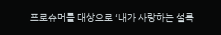프로슈머를 대상으로 ‘내가 사랑하는 설록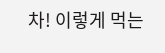차! 이렇게 먹는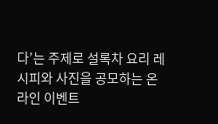다’는 주제로 설록차 요리 레시피와 사진을 공모하는 온라인 이벤트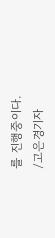를 진행중이다.
/고은경기자